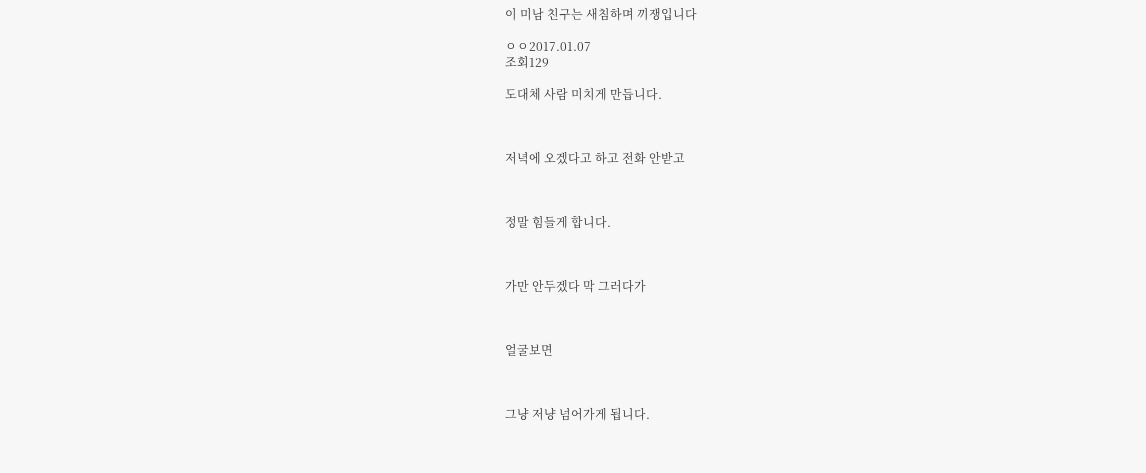이 미남 친구는 새침하며 끼쟁입니다

ㅇㅇ2017.01.07
조회129

도대체 사람 미치게 만듭니다.



저녁에 오겠다고 하고 전화 안받고



정말 힘들게 합니다.



가만 안두겠다 막 그러다가



얼굴보면



그냥 저냥 넘어가게 됩니다.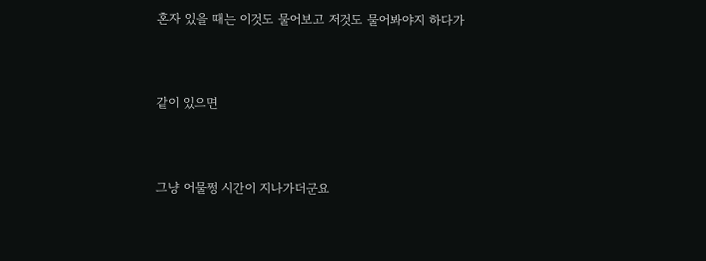혼자 있을 때는 이것도 물어보고 저것도 물어봐야지 하다가



같이 있으면



그냥 어물쩡 시간이 지나가더군요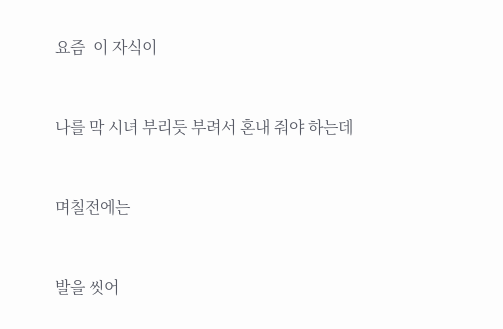요즘  이 자식이



나를 막 시녀 부리듯 부려서 혼내 줘야 하는데



며칠전에는



발을 씻어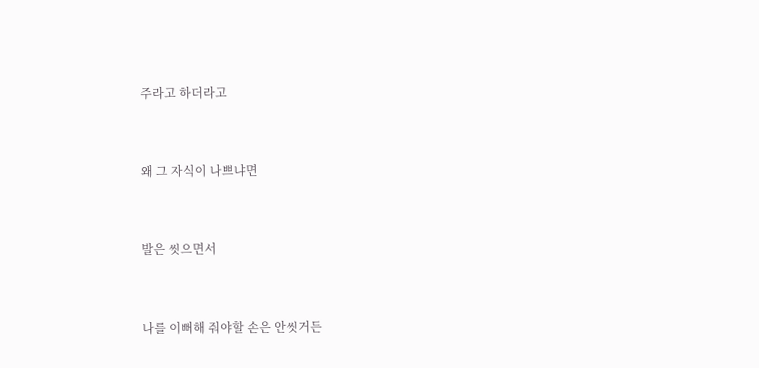주라고 하더라고



왜 그 자식이 나쁘냐면



발은 씻으면서



나를 이뻐해 줘야할 손은 안씻거든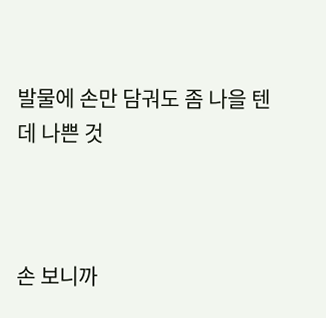발물에 손만 담궈도 좀 나을 텐데 나쁜 것



손 보니까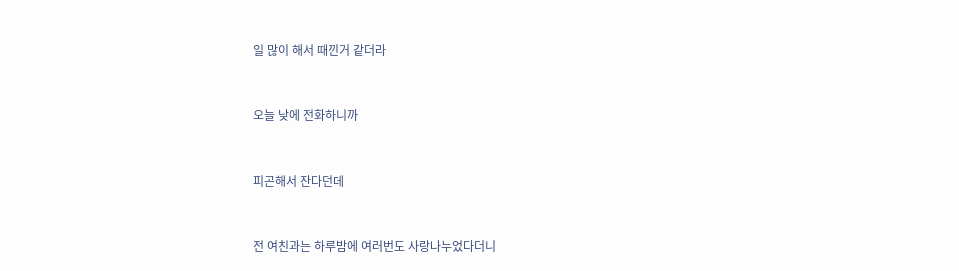일 많이 해서 때낀거 같더라



오늘 낮에 전화하니까



피곤해서 잔다던데



전 여친과는 하루밤에 여러번도 사랑나누었다더니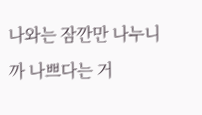나와는 잠깐만 나누니까 나쁘다는 거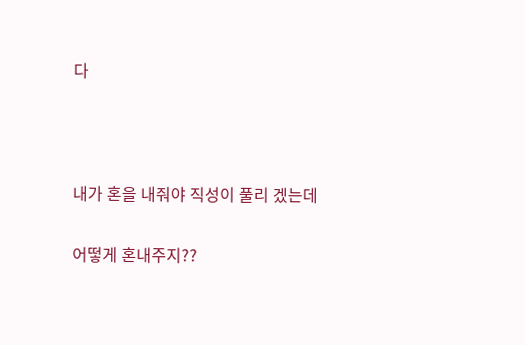다



내가 혼을 내줘야 직성이 풀리 겠는데

어떻게 혼내주지??